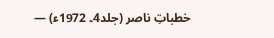خطباتِ ناصر (جلد4۔ 1972ء) —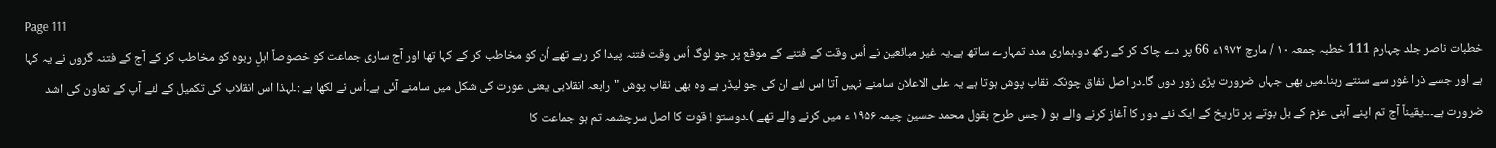Page 111
خطبات ناصر جلد چہارم 111 خطبہ جمعہ ۱۰ / مارچ ۱۹۷۲ء 66 پر دے چاک کر کے رکھ دو۔ہماری مدد تمہارے ساتھ ہے۔یہ غیر مبائعین نے اُس وقت کے فتنے کے موقع پر جو لوگ اُس وقت فتنہ پیدا کر رہے تھے اُن کو مخاطب کر کے کہا تھا اور آج ساری جماعت کو خصوصاً اہلِ ربوہ کو مخاطب کر کے آج کے فتنہ گروں نے یہ کہا ہے اور جسے ذرا غور سے سنتے رہنا۔میں بھی جہاں ضرورت پڑی زور دوں گا۔در اصل نفاق چونکہ نقاب پوش ہوتا ہے یہ علی الاعلان سامنے نہیں آتا اس لئے ان کی جو لیڈر ہے وہ بھی نقاب پوش "رابعہ انقلابی یعنی عورت کی شکل میں سامنے آئی ہے۔اُس نے لکھا ہے :۔لہذا اس انقلاب کی تکمیل کے لئے آپ کے تعاون کی اشد ضرورت ہے۔۔۔یقیناً آج تم اپنے آہنی عزم کے بل بوتے پر تاریخ کے ایک نئے دور کا آغاز کرنے والے ہو ( جس طرح بقول محمد حسین چیمہ ۱۹۵۶ ء میں کرنے والے تھے )۔دوستو ! قوت کا اصل سرچشمہ تم ہو جماعت کا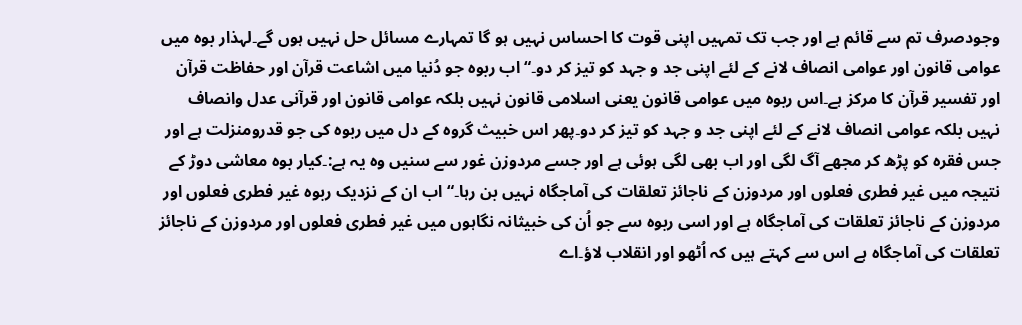وجودصرف تم سے قائم ہے اور جب تک تمہیں اپنی قوت کا احساس نہیں ہو گا تمہارے مسائل حل نہیں ہوں گے۔لہذار بوہ میں عوامی قانون اور عوامی انصاف لانے کے لئے اپنی جد و جہد کو تیز کر دو۔“ اب ربوہ جو دُنیا میں اشاعت قرآن اور حفاظت قرآن اور تفسیر قرآن کا مرکز ہے۔اس ربوہ میں عوامی قانون یعنی اسلامی قانون نہیں بلکہ عوامی قانون اور قرآنی عدل وانصاف نہیں بلکہ عوامی انصاف لانے کے لئے اپنی جد و جہد کو تیز کر دو۔پھر اس خبیث گروہ کے دل میں ربوہ کی جو قدرومنزلت ہے اور جس فقرہ کو پڑھ کر مجھے آگ لگی اور اب بھی لگی ہوئی ہے اور جسے مردوزن غور سے سنیں وہ یہ ہے:۔کیار بوہ معاشی دوڑ کے نتیجہ میں غیر فطری فعلوں اور مردوزن کے ناجائز تعلقات کی آماجگاہ نہیں بن رہا۔“ اب ان کے نزدیک ربوہ غیر فطری فعلوں اور مردوزن کے ناجائز تعلقات کی آماجگاہ ہے اور اسی ربوہ سے جو اُن کی خبیثانہ نگاہوں میں غیر فطری فعلوں اور مردوزن کے ناجائز تعلقات کی آماجگاہ ہے اس سے کہتے ہیں کہ اُٹھو اور انقلاب لاؤ۔اے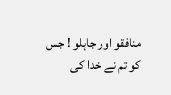منافقو اور جاہلو ! جس کو تم نے خدا کی